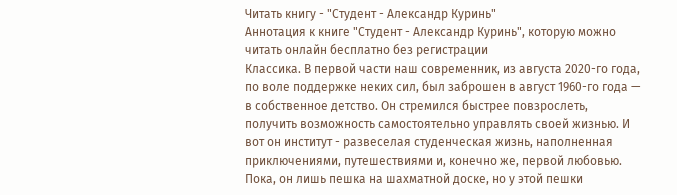Читать книгу - "Студент - Александр Куринь"
Аннотация к книге "Студент - Александр Куринь", которую можно читать онлайн бесплатно без регистрации
Классика. В первой части наш современник, из августа 2020-го года, по воле поддержке неких сил, был заброшен в август 1960-го года — в собственное детство. Он стремился быстрее повзрослеть, получить возможность самостоятельно управлять своей жизнью. И вот он институт - развеселая студенческая жизнь, наполненная приключениями, путешествиями и, конечно же, первой любовью. Пока, он лишь пешка на шахматной доске, но у этой пешки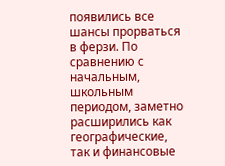появились все шансы прорваться в ферзи. По сравнению с начальным, школьным периодом, заметно расширились как географические, так и финансовые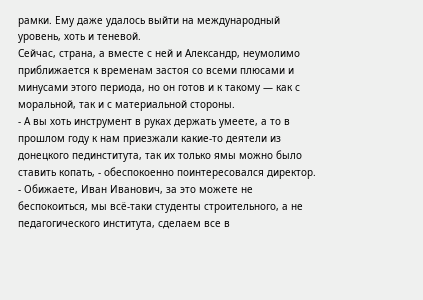рамки. Ему даже удалось выйти на международный уровень, хоть и теневой.
Сейчас, страна, а вместе с ней и Александр, неумолимо приближается к временам застоя со всеми плюсами и минусами этого периода, но он готов и к такому — как с моральной, так и с материальной стороны.
- А вы хоть инструмент в руках держать умеете, а то в прошлом году к нам приезжали какие-то деятели из донецкого пединститута, так их только ямы можно было ставить копать, - обеспокоенно поинтересовался директор.
- Обижаете, Иван Иванович, за это можете не беспокоиться, мы всё-таки студенты строительного, а не педагогического института, сделаем все в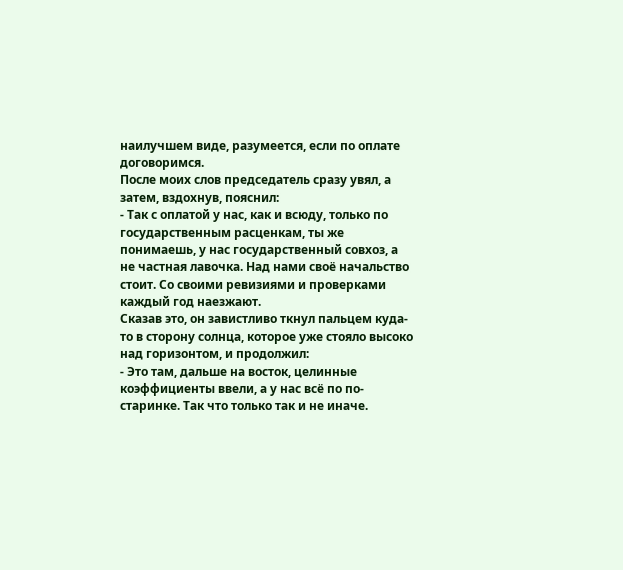наилучшем виде, разумеется, если по оплате договоримся.
После моих слов председатель сразу увял, а затем, вздохнув, пояснил:
- Так с оплатой у нас, как и всюду, только по государственным расценкам, ты же понимаешь, у нас государственный совхоз, а не частная лавочка. Над нами своё начальство стоит. Со своими ревизиями и проверками каждый год наезжают.
Сказав это, он завистливо ткнул пальцем куда-то в сторону солнца, которое уже стояло высоко над горизонтом, и продолжил:
- Это там, дальше на восток, целинные коэффициенты ввели, а у нас всё по по- старинке. Так что только так и не иначе.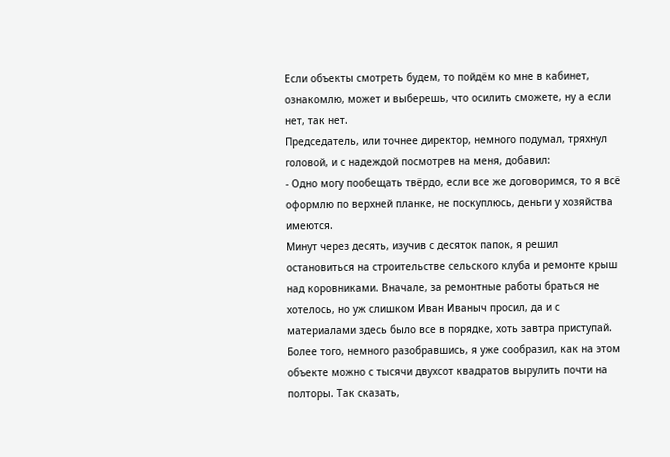Если объекты смотреть будем, то пойдём ко мне в кабинет, ознакомлю, может и выберешь, что осилить сможете, ну а если нет, так нет.
Председатель, или точнее директор, немного подумал, тряхнул головой, и с надеждой посмотрев на меня, добавил:
- Одно могу пообещать твёрдо, если все же договоримся, то я всё оформлю по верхней планке, не поскуплюсь, деньги у хозяйства имеются.
Минут через десять, изучив с десяток папок, я решил остановиться на строительстве сельского клуба и ремонте крыш над коровниками. Вначале, за ремонтные работы браться не хотелось, но уж слишком Иван Иваныч просил, да и с материалами здесь было все в порядке, хоть завтра приступай. Более того, немного разобравшись, я уже сообразил, как на этом объекте можно с тысячи двухсот квадратов вырулить почти на полторы. Так сказать,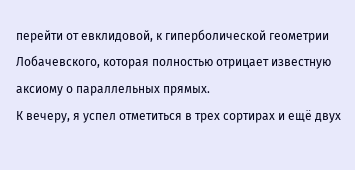перейти от евклидовой, к гиперболической геометрии Лобачевского, которая полностью отрицает известную аксиому о параллельных прямых.
К вечеру, я успел отметиться в трех сортирах и ещё двух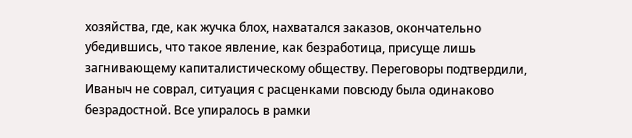хозяйства, где, как жучка блох, нахватался заказов, окончательно убедившись, что такое явление, как безработица, присуще лишь загнивающему капиталистическому обществу. Переговоры подтвердили, Иваныч не соврал, ситуация с расценками повсюду была одинаково безрадостной. Все упиралось в рамки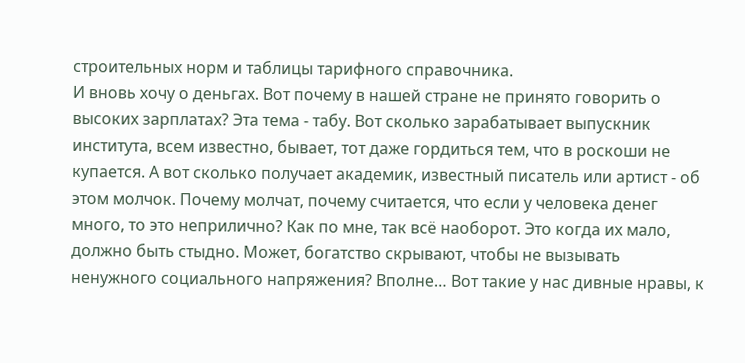строительных норм и таблицы тарифного справочника.
И вновь хочу о деньгах. Вот почему в нашей стране не принято говорить о высоких зарплатах? Эта тема - табу. Вот сколько зарабатывает выпускник института, всем известно, бывает, тот даже гордиться тем, что в роскоши не купается. А вот сколько получает академик, известный писатель или артист - об этом молчок. Почему молчат, почему считается, что если у человека денег много, то это неприлично? Как по мне, так всё наоборот. Это когда их мало, должно быть стыдно. Может, богатство скрывают, чтобы не вызывать ненужного социального напряжения? Вполне… Вот такие у нас дивные нравы, к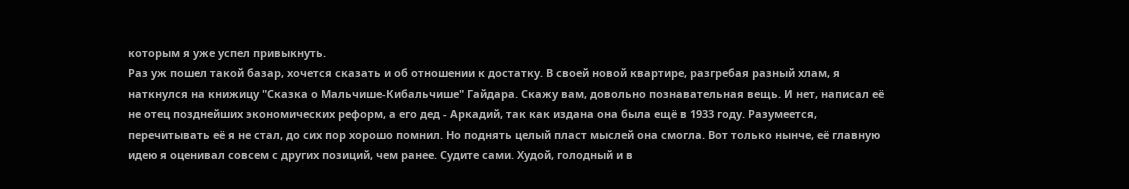которым я уже успел привыкнуть.
Раз уж пошел такой базар, хочется сказать и об отношении к достатку. В своей новой квартире, разгребая разный хлам, я наткнулся на книжицу "Сказка о Мальчише-Кибальчише" Гайдара. Скажу вам, довольно познавательная вещь. И нет, написал её не отец позднейших экономических реформ, а его дед - Аркадий, так как издана она была ещё в 1933 году. Разумеется, перечитывать её я не стал, до сих пор хорошо помнил. Но поднять целый пласт мыслей она смогла. Вот только нынче, её главную идею я оценивал совсем с других позиций, чем ранее. Судите сами. Худой, голодный и в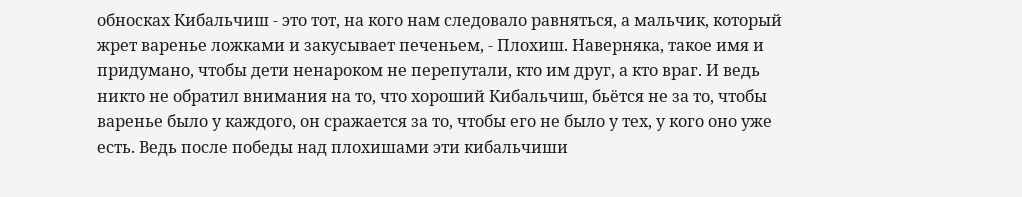обносках Кибальчиш - это тот, на кого нам следовало равняться, а мальчик, который жрет варенье ложками и закусывает печеньем, - Плохиш. Наверняка, такое имя и придумано, чтобы дети ненароком не перепутали, кто им друг, а кто враг. И ведь никто не обратил внимания на то, что хороший Кибальчиш, бьётся не за то, чтобы варенье было у каждого, он сражается за то, чтобы его не было у тех, у кого оно уже есть. Ведь после победы над плохишами эти кибальчиши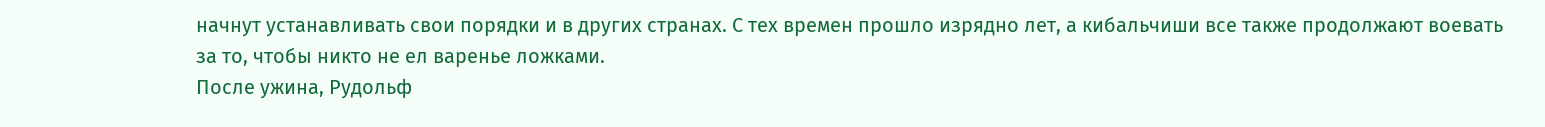начнут устанавливать свои порядки и в других странах. С тех времен прошло изрядно лет, а кибальчиши все также продолжают воевать за то, чтобы никто не ел варенье ложками.
После ужина, Рудольф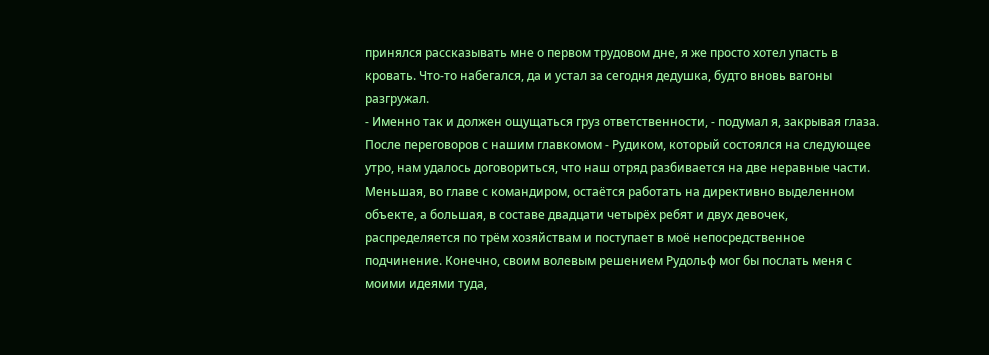принялся рассказывать мне о первом трудовом дне, я же просто хотел упасть в кровать. Что-то набегался, да и устал за сегодня дедушка, будто вновь вагоны разгружал.
- Именно так и должен ощущаться груз ответственности, - подумал я, закрывая глаза.
После переговоров с нашим главкомом - Рудиком, который состоялся на следующее утро, нам удалось договориться, что наш отряд разбивается на две неравные части. Меньшая, во главе с командиром, остаётся работать на директивно выделенном объекте, а большая, в составе двадцати четырёх ребят и двух девочек, распределяется по трём хозяйствам и поступает в моё непосредственное подчинение. Конечно, своим волевым решением Рудольф мог бы послать меня с моими идеями туда,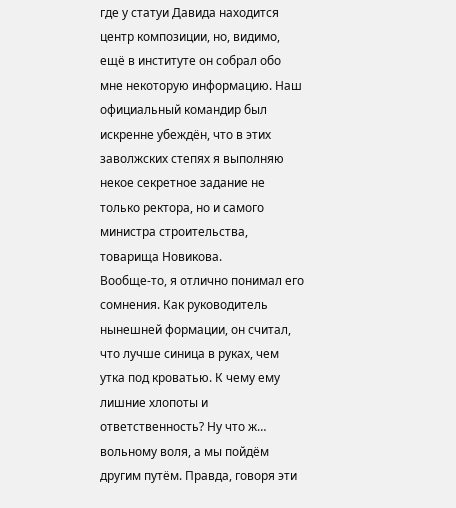где у статуи Давида находится центр композиции, но, видимо, ещё в институте он собрал обо мне некоторую информацию. Наш официальный командир был искренне убеждён, что в этих заволжских степях я выполняю некое секретное задание не только ректора, но и самого министра строительства, товарища Новикова.
Вообще-то, я отлично понимал его сомнения. Как руководитель нынешней формации, он считал, что лучше синица в руках, чем утка под кроватью. К чему ему лишние хлопоты и ответственность? Ну что ж… вольному воля, а мы пойдём другим путём. Правда, говоря эти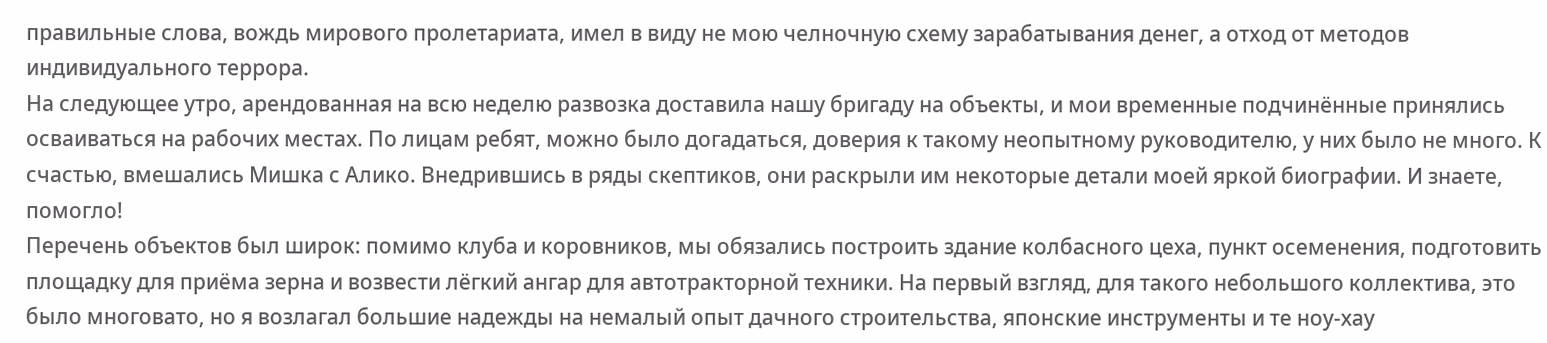правильные слова, вождь мирового пролетариата, имел в виду не мою челночную схему зарабатывания денег, а отход от методов индивидуального террора.
На следующее утро, арендованная на всю неделю развозка доставила нашу бригаду на объекты, и мои временные подчинённые принялись осваиваться на рабочих местах. По лицам ребят, можно было догадаться, доверия к такому неопытному руководителю, у них было не много. К счастью, вмешались Мишка с Алико. Внедрившись в ряды скептиков, они раскрыли им некоторые детали моей яркой биографии. И знаете, помогло!
Перечень объектов был широк: помимо клуба и коровников, мы обязались построить здание колбасного цеха, пункт осеменения, подготовить площадку для приёма зерна и возвести лёгкий ангар для автотракторной техники. На первый взгляд, для такого небольшого коллектива, это было многовато, но я возлагал большие надежды на немалый опыт дачного строительства, японские инструменты и те ноу-хау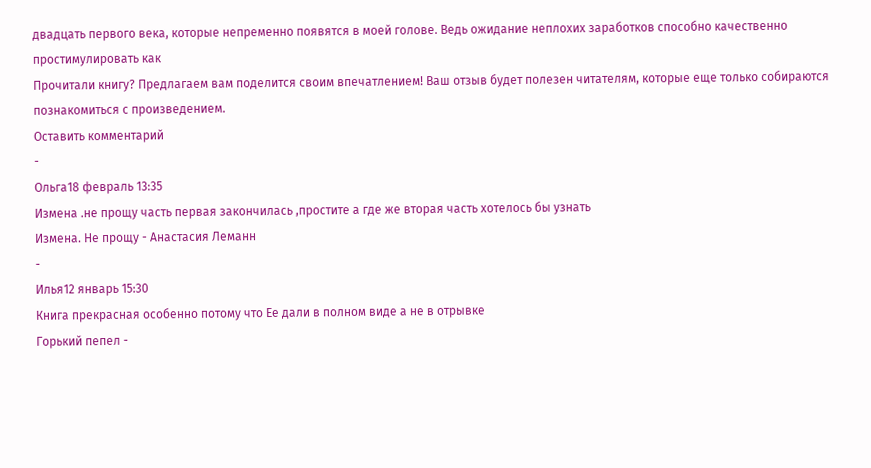двадцать первого века, которые непременно появятся в моей голове. Ведь ожидание неплохих заработков способно качественно простимулировать как
Прочитали книгу? Предлагаем вам поделится своим впечатлением! Ваш отзыв будет полезен читателям, которые еще только собираются познакомиться с произведением.
Оставить комментарий
-
Ольга18 февраль 13:35
Измена .не прощу часть первая закончилась ,простите а где же вторая часть хотелось бы узнать
Измена. Не прощу - Анастасия Леманн
-
Илья12 январь 15:30
Книга прекрасная особенно потому что Ее дали в полном виде а не в отрывке
Горький пепел -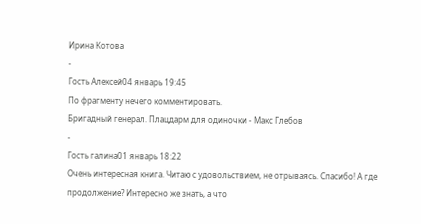Ирина Котова
-
Гость Алексей04 январь 19:45
По фрагменту нечего комментировать.
Бригадный генерал. Плацдарм для одиночки - Макс Глебов
-
Гость галина01 январь 18:22
Очень интересная книга. Читаю с удовольствием, не отрываясь. Спасибо! А где продолжение? Интересно же знать, а что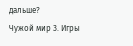дальше?
Чужой мир 3. Игры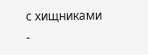с хищниками -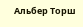Альбер Торш